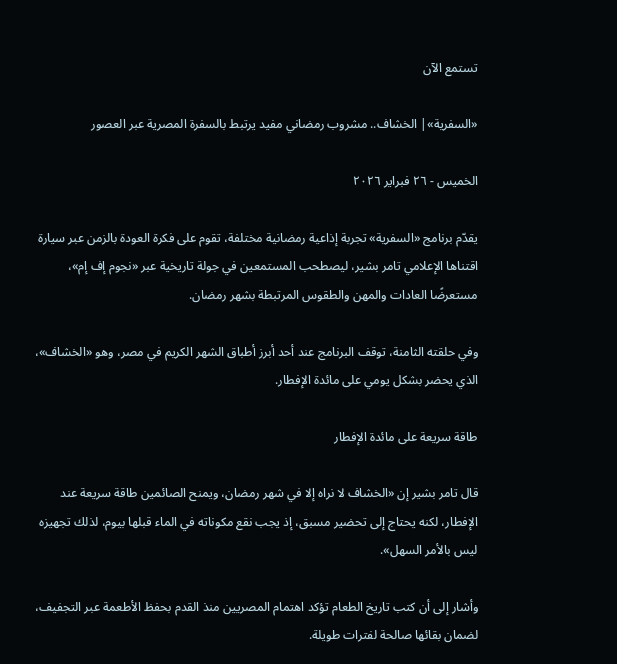تستمع الآن

«السفرية»| الخشاف.. مشروب رمضاني مفيد يرتبط بالسفرة المصرية عبر العصور

الخميس - ٢٦ فبراير ٢٠٢٦

يقدّم برنامج «السفرية» تجربة إذاعية رمضانية مختلفة، تقوم على فكرة العودة بالزمن عبر سيارة اقتناها الإعلامي تامر بشير، ليصطحب المستمعين في جولة تاريخية عبر «نجوم إف إم»، مستعرضًا العادات والمهن والطقوس المرتبطة بشهر رمضان.

وفي حلقته الثامنة، توقف البرنامج عند أحد أبرز أطباق الشهر الكريم في مصر، وهو «الخشاف»، الذي يحضر بشكل يومي على مائدة الإفطار.

طاقة سريعة على مائدة الإفطار

قال تامر بشير إن «الخشاف لا نراه إلا في شهر رمضان، ويمنح الصائمين طاقة سريعة عند الإفطار، لكنه يحتاج إلى تحضير مسبق، إذ يجب نقع مكوناته في الماء قبلها بيوم، لذلك تجهيزه ليس بالأمر السهل».

وأشار إلى أن كتب تاريخ الطعام تؤكد اهتمام المصريين منذ القدم بحفظ الأطعمة عبر التجفيف، لضمان بقائها صالحة لفترات طويلة.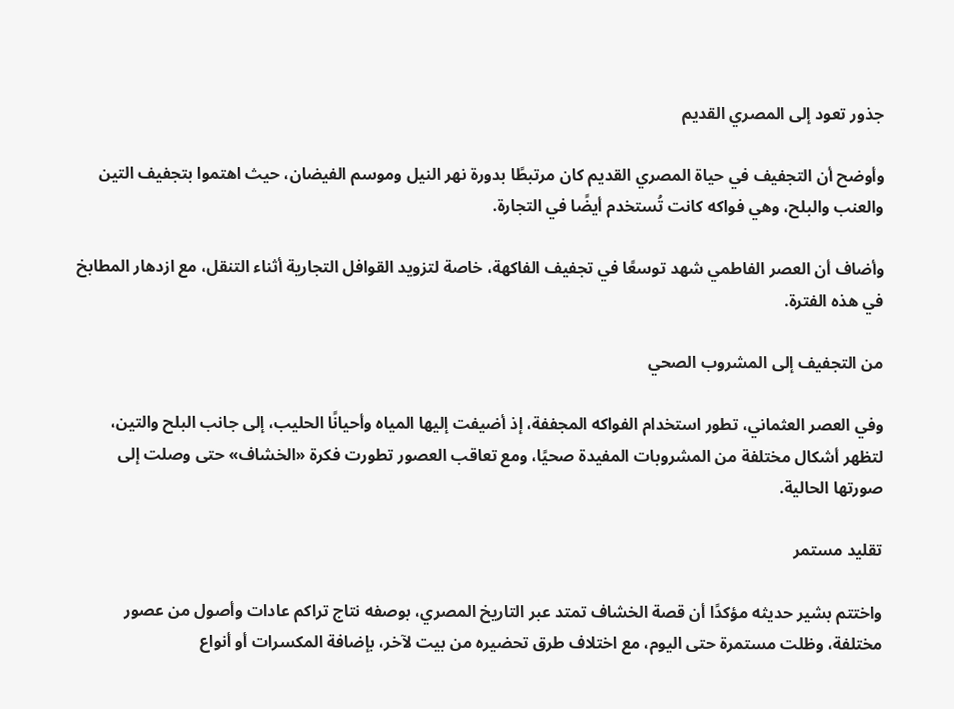جذور تعود إلى المصري القديم

وأوضح أن التجفيف في حياة المصري القديم كان مرتبطًا بدورة نهر النيل وموسم الفيضان، حيث اهتموا بتجفيف التين والعنب والبلح، وهي فواكه كانت تُستخدم أيضًا في التجارة.

وأضاف أن العصر الفاطمي شهد توسعًا في تجفيف الفاكهة، خاصة لتزويد القوافل التجارية أثناء التنقل، مع ازدهار المطابخ في هذه الفترة.

من التجفيف إلى المشروب الصحي

وفي العصر العثماني، تطور استخدام الفواكه المجففة، إذ أضيفت إليها المياه وأحيانًا الحليب، إلى جانب البلح والتين، لتظهر أشكال مختلفة من المشروبات المفيدة صحيًا، ومع تعاقب العصور تطورت فكرة «الخشاف» حتى وصلت إلى صورتها الحالية.

تقليد مستمر

واختتم بشير حديثه مؤكدًا أن قصة الخشاف تمتد عبر التاريخ المصري، بوصفه نتاج تراكم عادات وأصول من عصور مختلفة، وظلت مستمرة حتى اليوم، مع اختلاف طرق تحضيره من بيت لآخر، بإضافة المكسرات أو أنواع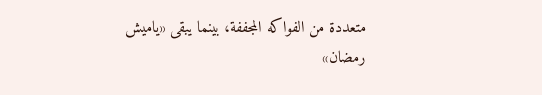متعددة من الفواكه المجففة، بينما يبقى «ياميش رمضان»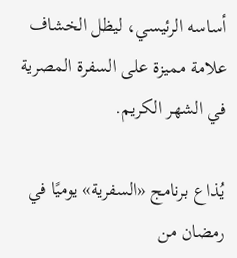أساسه الرئيسي، ليظل الخشاف علامة مميزة على السفرة المصرية في الشهر الكريم.

يُذاع برنامج «السفرية» يوميًا في رمضان من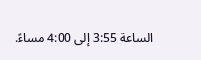الساعة 3:55 إلى 4:00 مساءً.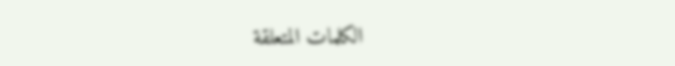الكلمات المتعلقة